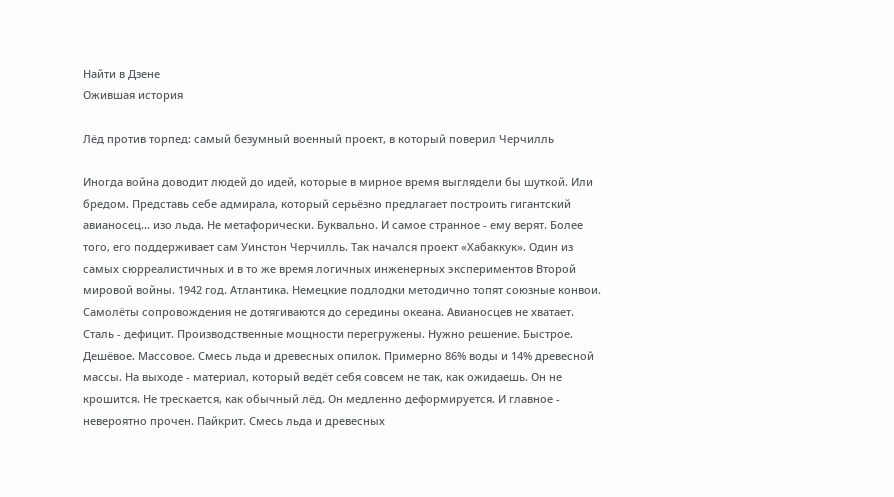Найти в Дзене
Ожившая история

Лёд против торпед: самый безумный военный проект, в который поверил Черчилль

Иногда война доводит людей до идей, которые в мирное время выглядели бы шуткой. Или бредом. Представь себе адмирала, который серьёзно предлагает построить гигантский авианосец… изо льда. Не метафорически. Буквально. И самое странное - ему верят. Более того, его поддерживает сам Уинстон Черчилль. Так начался проект «Хабаккук». Один из самых сюрреалистичных и в то же время логичных инженерных экспериментов Второй мировой войны. 1942 год. Атлантика. Немецкие подлодки методично топят союзные конвои. Самолёты сопровождения не дотягиваются до середины океана. Авианосцев не хватает. Сталь - дефицит. Производственные мощности перегружены. Нужно решение. Быстрое. Дешёвое. Массовое. Смесь льда и древесных опилок. Примерно 86% воды и 14% древесной массы. На выходе - материал, который ведёт себя совсем не так, как ожидаешь. Он не крошится. Не трескается, как обычный лёд. Он медленно деформируется. И главное - невероятно прочен. Пайкрит. Смесь льда и древесных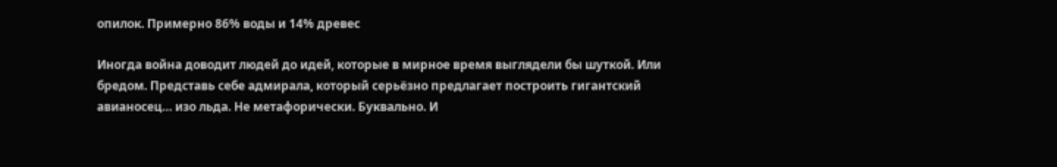опилок. Примерно 86% воды и 14% древес

Иногда война доводит людей до идей, которые в мирное время выглядели бы шуткой. Или бредом. Представь себе адмирала, который серьёзно предлагает построить гигантский авианосец… изо льда. Не метафорически. Буквально. И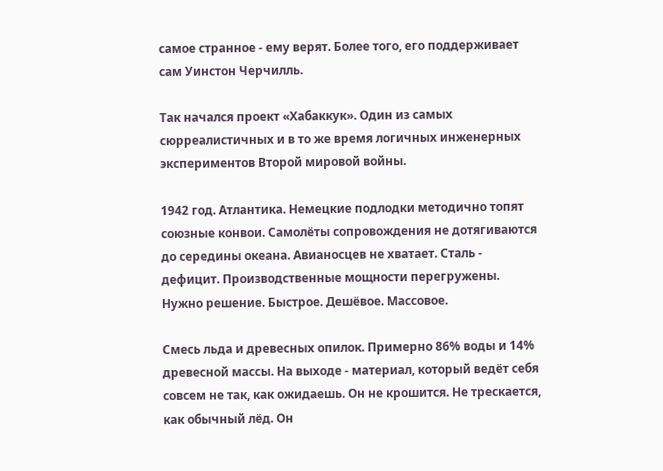самое странное - ему верят. Более того, его поддерживает сам Уинстон Черчилль.

Так начался проект «Хабаккук». Один из самых сюрреалистичных и в то же время логичных инженерных экспериментов Второй мировой войны.

1942 год. Атлантика. Немецкие подлодки методично топят союзные конвои. Самолёты сопровождения не дотягиваются до середины океана. Авианосцев не хватает. Сталь - дефицит. Производственные мощности перегружены. Нужно решение. Быстрое. Дешёвое. Массовое.

Смесь льда и древесных опилок. Примерно 86% воды и 14% древесной массы. На выходе - материал, который ведёт себя совсем не так, как ожидаешь. Он не крошится. Не трескается, как обычный лёд. Он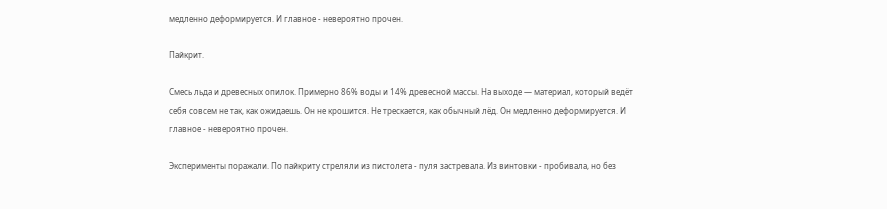медленно деформируется. И главное - невероятно прочен.

Пайкрит.

Смесь льда и древесных опилок. Примерно 86% воды и 14% древесной массы. На выходе — материал, который ведёт себя совсем не так, как ожидаешь. Он не крошится. Не трескается, как обычный лёд. Он медленно деформируется. И главное - невероятно прочен.

Эксперименты поражали. По пайкриту стреляли из пистолета - пуля застревала. Из винтовки - пробивала, но без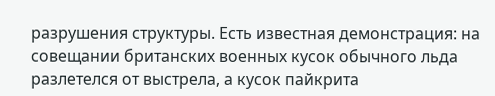разрушения структуры. Есть известная демонстрация: на совещании британских военных кусок обычного льда разлетелся от выстрела, а кусок пайкрита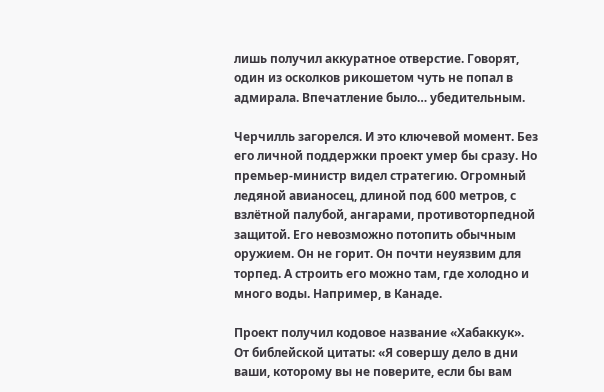лишь получил аккуратное отверстие. Говорят, один из осколков рикошетом чуть не попал в адмирала. Впечатление было… убедительным.

Черчилль загорелся. И это ключевой момент. Без его личной поддержки проект умер бы сразу. Но премьер-министр видел стратегию. Огромный ледяной авианосец, длиной под 600 метров, с взлётной палубой, ангарами, противоторпедной защитой. Его невозможно потопить обычным оружием. Он не горит. Он почти неуязвим для торпед. А строить его можно там, где холодно и много воды. Например, в Канаде.

Проект получил кодовое название «Хабаккук». От библейской цитаты: «Я совершу дело в дни ваши, которому вы не поверите, если бы вам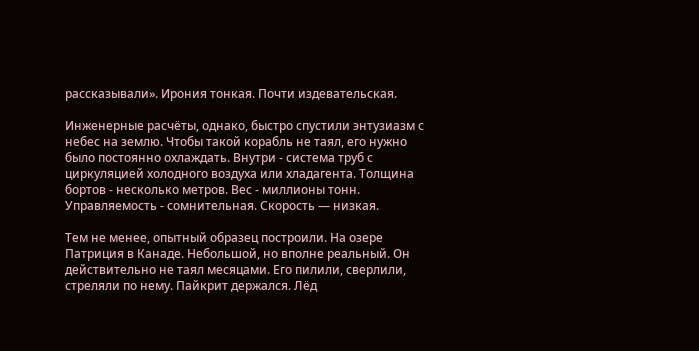рассказывали». Ирония тонкая. Почти издевательская.

Инженерные расчёты, однако, быстро спустили энтузиазм с небес на землю. Чтобы такой корабль не таял, его нужно было постоянно охлаждать. Внутри - система труб с циркуляцией холодного воздуха или хладагента. Толщина бортов - несколько метров. Вес - миллионы тонн. Управляемость - сомнительная. Скорость — низкая.

Тем не менее, опытный образец построили. На озере Патриция в Канаде. Небольшой, но вполне реальный. Он действительно не таял месяцами. Его пилили, сверлили, стреляли по нему. Пайкрит держался. Лёд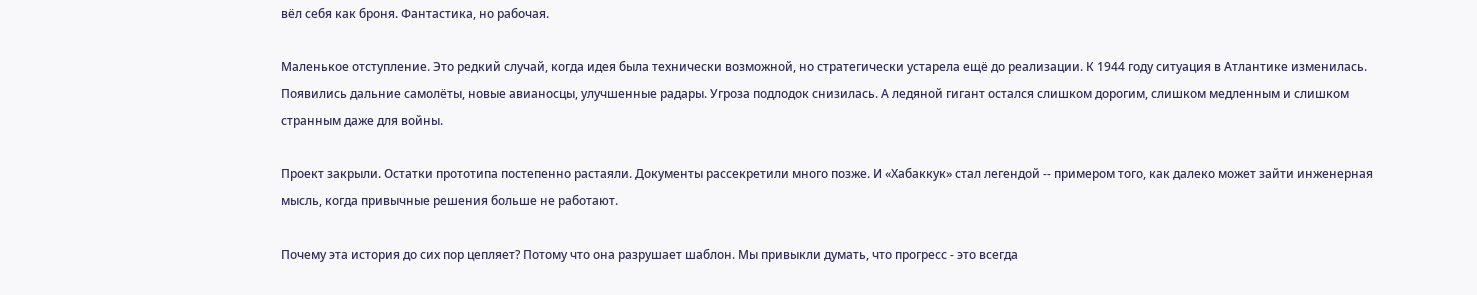вёл себя как броня. Фантастика, но рабочая.

Маленькое отступление. Это редкий случай, когда идея была технически возможной, но стратегически устарела ещё до реализации. К 1944 году ситуация в Атлантике изменилась. Появились дальние самолёты, новые авианосцы, улучшенные радары. Угроза подлодок снизилась. А ледяной гигант остался слишком дорогим, слишком медленным и слишком странным даже для войны.

Проект закрыли. Остатки прототипа постепенно растаяли. Документы рассекретили много позже. И «Хабаккук» стал легендой -- примером того, как далеко может зайти инженерная мысль, когда привычные решения больше не работают.

Почему эта история до сих пор цепляет? Потому что она разрушает шаблон. Мы привыкли думать, что прогресс - это всегда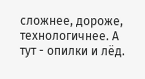сложнее, дороже, технологичнее. А тут - опилки и лёд.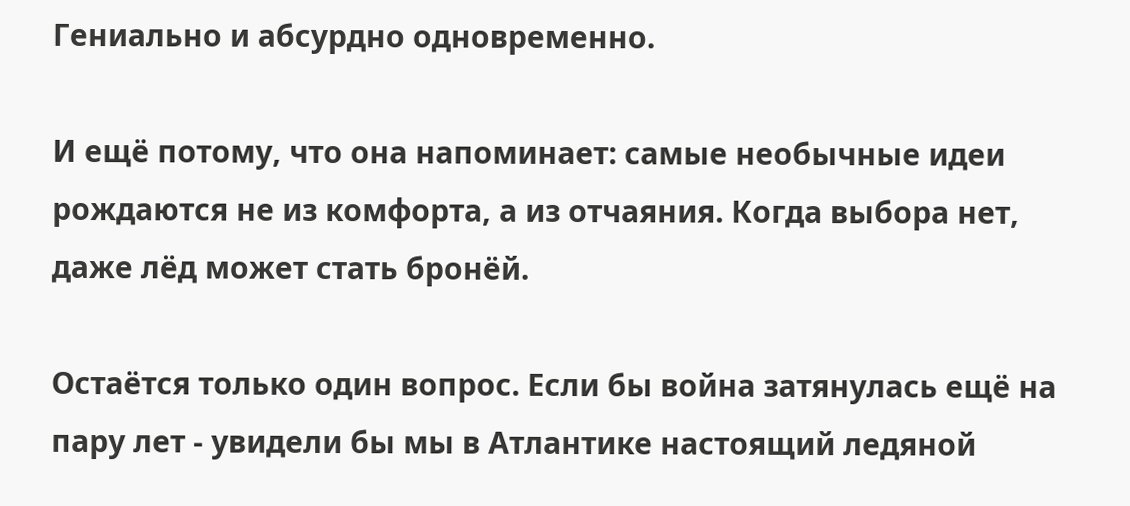Гениально и абсурдно одновременно.

И ещё потому, что она напоминает: самые необычные идеи рождаются не из комфорта, а из отчаяния. Когда выбора нет, даже лёд может стать бронёй.

Остаётся только один вопрос. Если бы война затянулась ещё на пару лет - увидели бы мы в Атлантике настоящий ледяной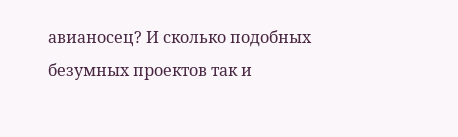авианосец? И сколько подобных безумных проектов так и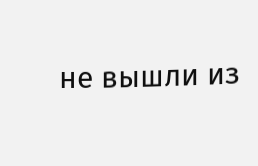не вышли из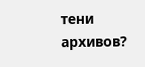тени архивов?